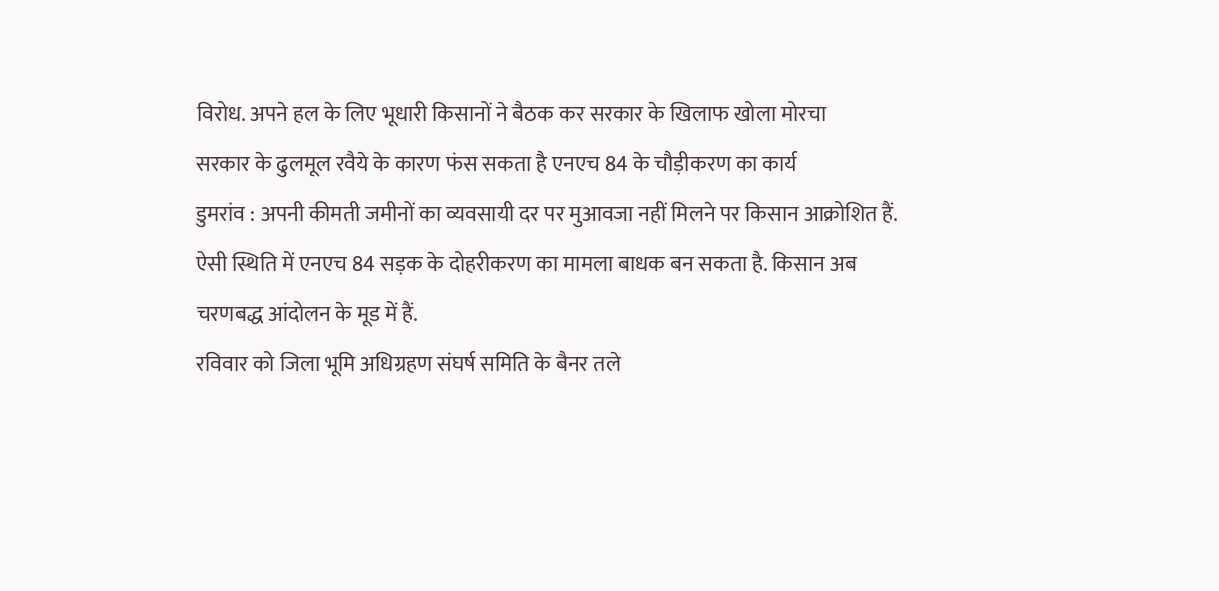विरोध. अपने हल के लिए भूधारी किसानों ने बैठक कर सरकार के खिलाफ खोला मोरचा
सरकार के ढुलमूल रवैये के कारण फंस सकता है एनएच 84 के चौड़ीकरण का कार्य
डुमरांव : अपनी कीमती जमीनों का व्यवसायी दर पर मुआवजा नहीं मिलने पर किसान आक्रोशित हैं. ऐसी स्थिति में एनएच 84 सड़क के दोहरीकरण का मामला बाधक बन सकता है. किसान अब चरणबद्ध आंदोलन के मूड में हैं.
रविवार को जिला भूमि अधिग्रहण संघर्ष समिति के बैनर तले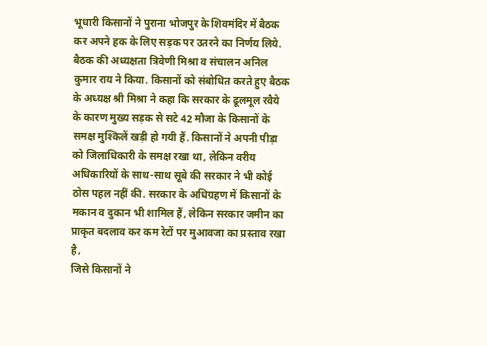भूधारी किसानों ने पुराना भोजपुर के शिवमंदिर में बैठक कर अपने हक के लिए सड़क पर उतरने का निर्णय लिये. बैठक की अध्यक्षता त्रिवेणी मिश्रा व संचालन अनिल कुमार राय ने किया. किसानों को संबोधित करते हुए बैठक के अध्यक्ष श्री मिश्रा ने कहा कि सरकार के ढूलमूल रवैये के कारण मुख्य सड़क से सटे 42 मौजा के किसानों के समक्ष मुश्किलें खड़ी हो गयी हैं. किसानों ने अपनी पीड़ा को जिलाधिकारी के समक्ष रखा था, लेकिन वरीय अधिकारियों के साथ-साथ सूबे की सरकार ने भी कोई ठोस पहल नहीं की. सरकार के अधिग्रहण में किसानों के मकान व दुकान भी शामिल हैं, लेकिन सरकार जमीन का प्राकृत बदलाव कर कम रेटों पर मुआवजा का प्रस्ताव रखा है,
जिसे किसानों ने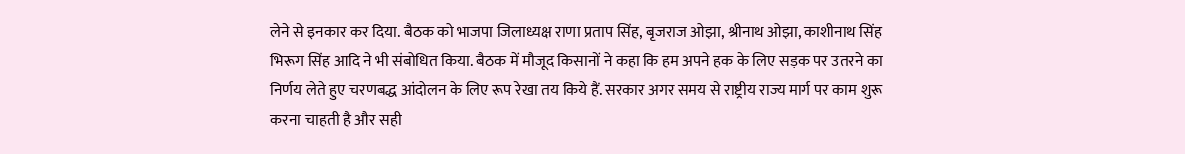लेने से इनकार कर दिया. बैठक को भाजपा जिलाध्यक्ष राणा प्रताप सिंह, बृजराज ओझा, श्रीनाथ ओझा, काशीनाथ सिंह भिरूग सिंह आदि ने भी संबोधित किया. बैठक में मौजूद किसानों ने कहा कि हम अपने हक के लिए सड़क पर उतरने का निर्णय लेते हुए चरणबद्ध आंदोलन के लिए रूप रेखा तय किये हैं. सरकार अगर समय से राष्ट्रीय राज्य मार्ग पर काम शुरू करना चाहती है और सही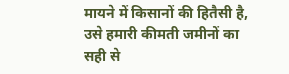मायने में किसानों की हितैसी है, उसे हमारी कीमती जमीनों का सही से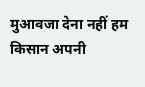मुआवजा देना नहीं हम किसान अपनी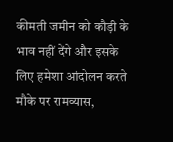कीमती जमीन को कौड़ी के भाव नहीं देंगे और इसके लिए हमेशा आंदोलन करते मौके पर रामव्यास,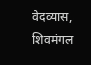वेदव्यास, शिवमंगल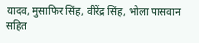यादव, मुसाफिर सिंह, वीरेंद्र सिंह, भोला पासवान सहित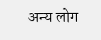अन्य लोग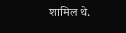शामिल थे.